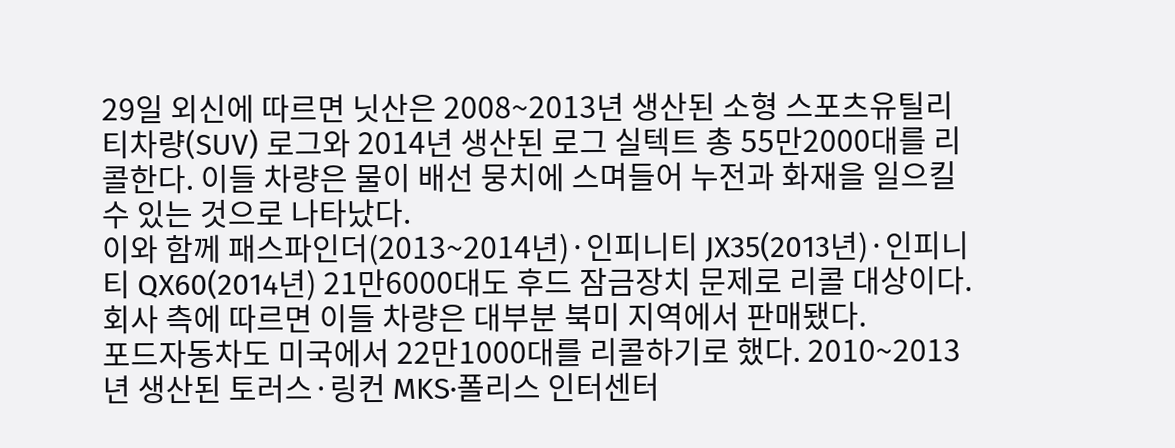29일 외신에 따르면 닛산은 2008~2013년 생산된 소형 스포츠유틸리티차량(SUV) 로그와 2014년 생산된 로그 실텍트 총 55만2000대를 리콜한다. 이들 차량은 물이 배선 뭉치에 스며들어 누전과 화재을 일으킬 수 있는 것으로 나타났다.
이와 함께 패스파인더(2013~2014년)·인피니티 JX35(2013년)·인피니티 QX60(2014년) 21만6000대도 후드 잠금장치 문제로 리콜 대상이다. 회사 측에 따르면 이들 차량은 대부분 북미 지역에서 판매됐다.
포드자동차도 미국에서 22만1000대를 리콜하기로 했다. 2010~2013년 생산된 토러스·링컨 MKS·폴리스 인터센터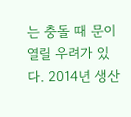는 충돌 때 문이 열릴 우려가 있다. 2014년 생산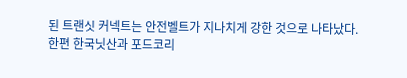된 트랜싯 커넥트는 안전벨트가 지나치게 강한 것으로 나타났다.
한편 한국닛산과 포드코리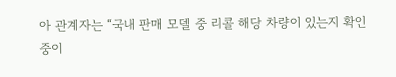아 관계자는 “국내 판매 모델 중 리콜 해당 차량이 있는지 확인 중이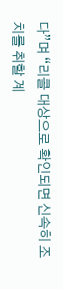다”며 “리콜 대상으로 확인되면 신속히 조치를 취할 계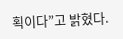획이다”고 밝혔다.